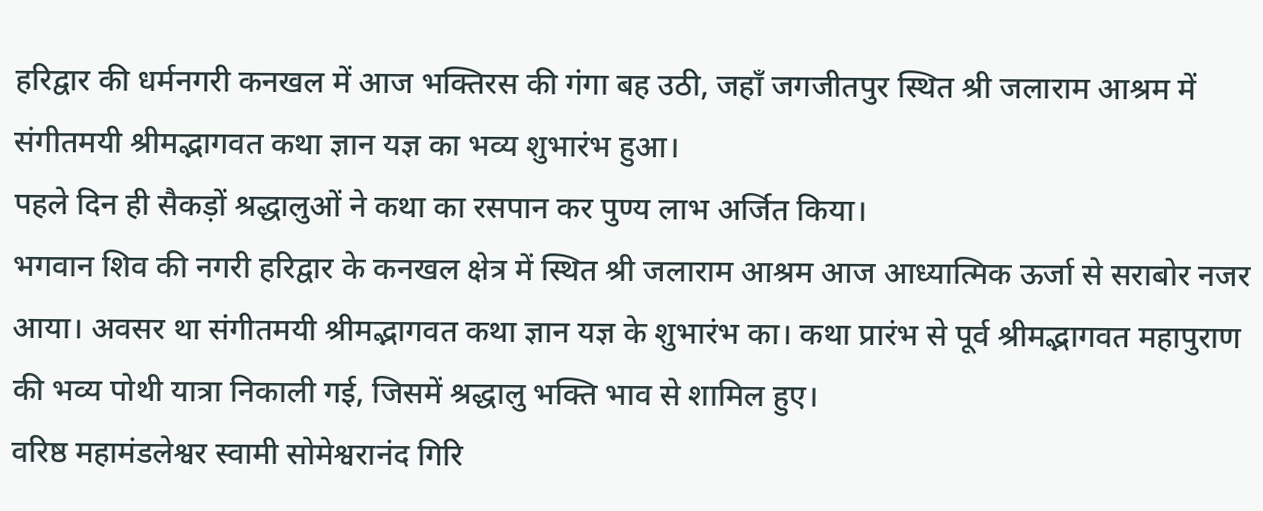हरिद्वार की धर्मनगरी कनखल में आज भक्तिरस की गंगा बह उठी, जहाँ जगजीतपुर स्थित श्री जलाराम आश्रम में संगीतमयी श्रीमद्भागवत कथा ज्ञान यज्ञ का भव्य शुभारंभ हुआ।
पहले दिन ही सैकड़ों श्रद्धालुओं ने कथा का रसपान कर पुण्य लाभ अर्जित किया।
भगवान शिव की नगरी हरिद्वार के कनखल क्षेत्र में स्थित श्री जलाराम आश्रम आज आध्यात्मिक ऊर्जा से सराबोर नजर आया। अवसर था संगीतमयी श्रीमद्भागवत कथा ज्ञान यज्ञ के शुभारंभ का। कथा प्रारंभ से पूर्व श्रीमद्भागवत महापुराण की भव्य पोथी यात्रा निकाली गई, जिसमें श्रद्धालु भक्ति भाव से शामिल हुए।
वरिष्ठ महामंडलेश्वर स्वामी सोमेश्वरानंद गिरि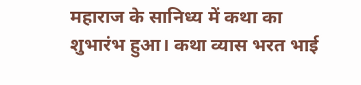महाराज के सानिध्य में कथा का शुभारंभ हुआ। कथा व्यास भरत भाई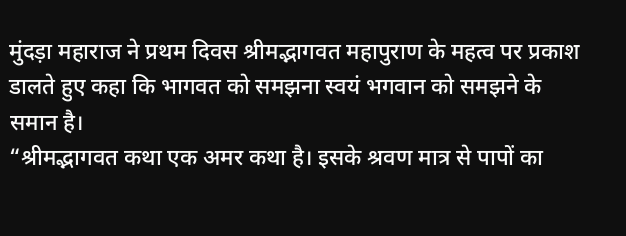मुंदड़ा महाराज ने प्रथम दिवस श्रीमद्भागवत महापुराण के महत्व पर प्रकाश डालते हुए कहा कि भागवत को समझना स्वयं भगवान को समझने के समान है।
“श्रीमद्भागवत कथा एक अमर कथा है। इसके श्रवण मात्र से पापों का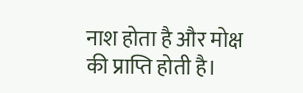नाश होता है और मोक्ष की प्राप्ति होती है।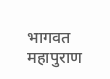भागवत महापुराण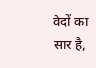वेदों का सार है,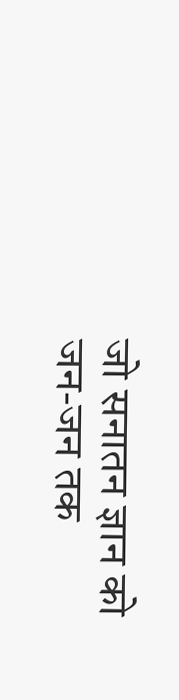जो सनातन ज्ञान को जन-जन तक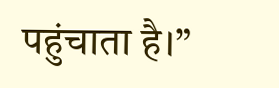पहुंचाता है।”